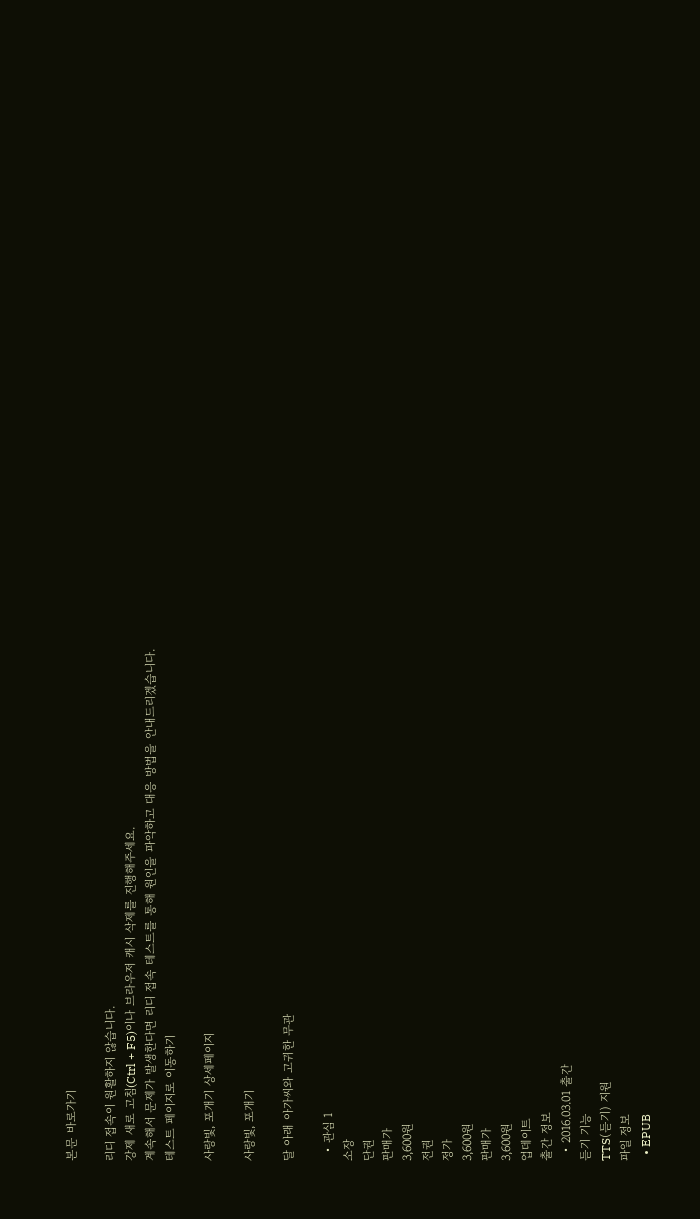본문 바로가기

리디 접속이 원활하지 않습니다.
강제 새로 고침(Ctrl + F5)이나 브라우저 캐시 삭제를 진행해주세요.
계속해서 문제가 발생한다면 리디 접속 테스트를 통해 원인을 파악하고 대응 방법을 안내드리겠습니다.
테스트 페이지로 이동하기

사랑빛, 포개기 상세페이지

사랑빛, 포개기

달 아래 아가씨와 고귀한 무관

  • 관심 1
소장
단권
판매가
3,600원
전권
정가
3,600원
판매가
3,600원
업데이트
출간 정보
  • 2016.03.01 출간
듣기 기능
TTS(듣기) 지원
파일 정보
  • EPUB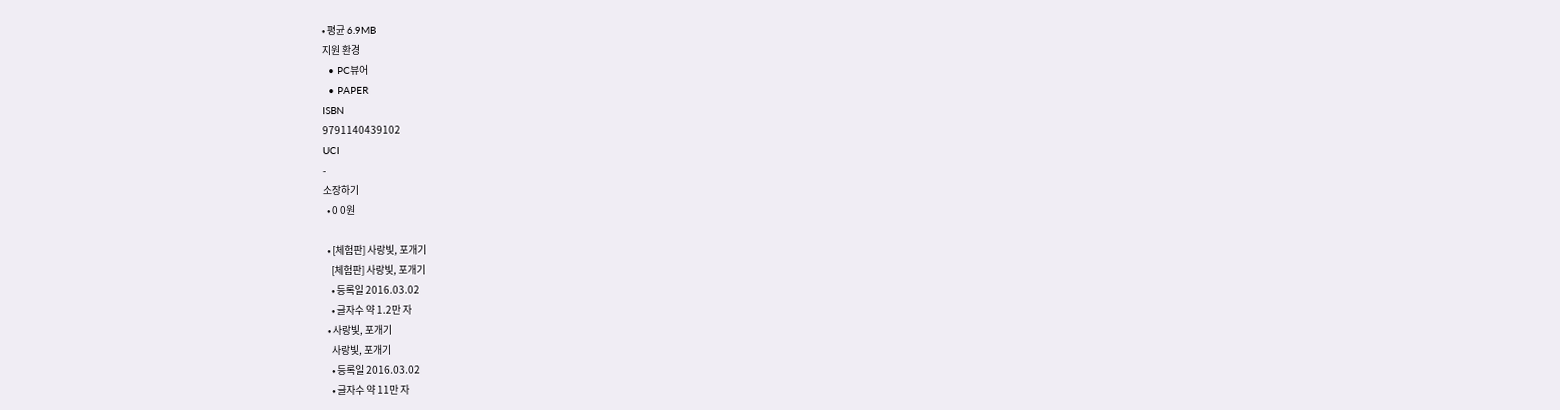• 평균 6.9MB
지원 환경
  • PC뷰어
  • PAPER
ISBN
9791140439102
UCI
-
소장하기
  • 0 0원

  • [체험판] 사랑빛, 포개기
    [체험판] 사랑빛, 포개기
    • 등록일 2016.03.02
    • 글자수 약 1.2만 자
  • 사랑빛, 포개기
    사랑빛, 포개기
    • 등록일 2016.03.02
    • 글자수 약 11만 자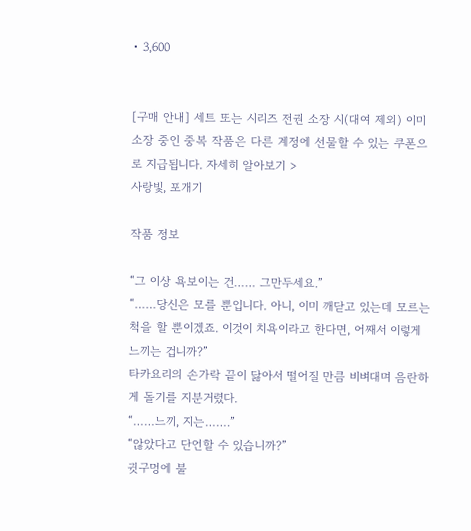• 3,600


[구매 안내] 세트 또는 시리즈 전권 소장 시(대여 제외) 이미 소장 중인 중복 작품은 다른 계정에 선물할 수 있는 쿠폰으로 지급됩니다. 자세히 알아보기 >
사랑빛, 포개기

작품 정보

“그 이상 욕보이는 건…… 그만두세요.”
“……당신은 모를 뿐입니다. 아니, 이미 깨닫고 있는데 모르는 척을 할 뿐이겠죠. 이것이 치욕이라고 한다면, 어째서 이렇게 느끼는 겁니까?”
타카요리의 손가락 끝이 닳아서 떨어질 만큼 비벼대며 음란하게 돌기를 지분거렸다.
“……느끼, 지는…….”
“않았다고 단언할 수 있습니까?”
귓구멍에 불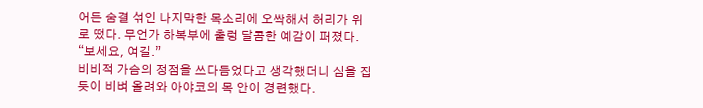어든 숨결 섞인 나지막한 목소리에 오싹해서 허리가 위로 떴다. 무언가 하복부에 출렁 달콤한 예감이 퍼졌다.
“보세요, 여길.”
비비적 가슴의 정점을 쓰다듬었다고 생각했더니 심을 집듯이 비벼 올려와 아야코의 목 안이 경련했다.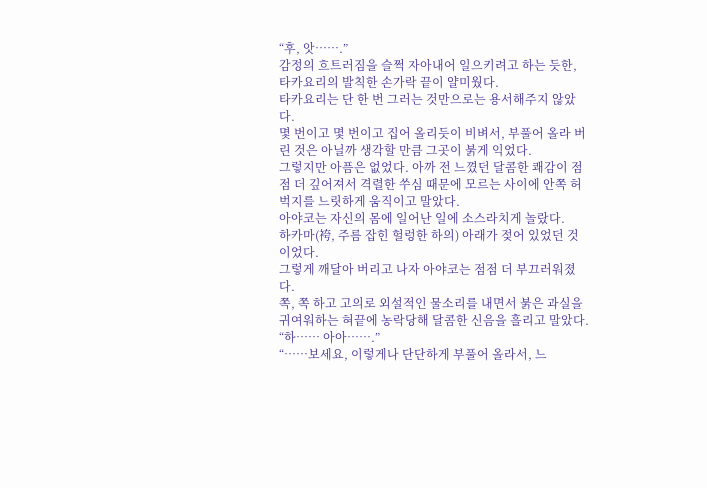“후, 앗…….”
감정의 흐트러짐을 슬쩍 자아내어 일으키려고 하는 듯한, 타카요리의 발칙한 손가락 끝이 얄미웠다.
타카요리는 단 한 번 그러는 것만으로는 용서해주지 않았다.
몇 번이고 몇 번이고 집어 올리듯이 비벼서, 부풀어 올라 버린 것은 아닐까 생각할 만큼 그곳이 붉게 익었다.
그렇지만 아픔은 없었다. 아까 전 느꼈던 달콤한 쾌감이 점점 더 깊어져서 격렬한 쑤심 때문에 모르는 사이에 안쪽 허벅지를 느릿하게 움직이고 말았다.
아야코는 자신의 몸에 일어난 일에 소스라치게 놀랐다.
하카마(袴, 주름 잡힌 헐렁한 하의) 아래가 젖어 있었던 것이었다.
그렇게 깨달아 버리고 나자 아야코는 점점 더 부끄러워졌다.
쪽, 쪽 하고 고의로 외설적인 물소리를 내면서 붉은 과실을 귀여워하는 혀끝에 농락당해 달콤한 신음을 흘리고 말았다.
“하…… 아아…….”
“……보세요, 이렇게나 단단하게 부풀어 올라서, 느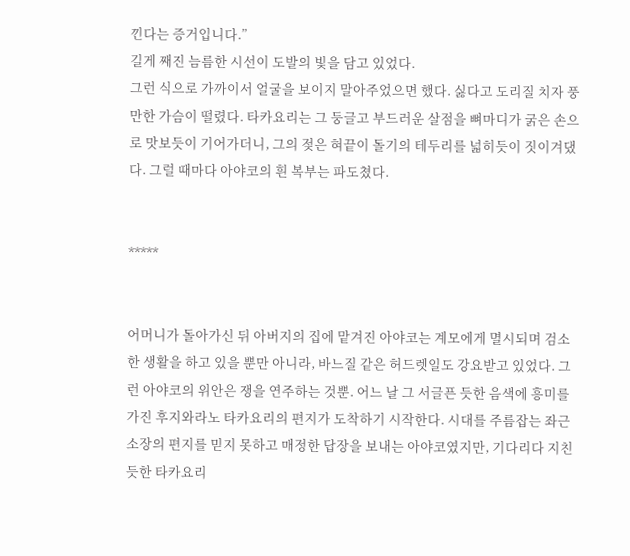낀다는 증거입니다.”
길게 째진 늠름한 시선이 도발의 빛을 담고 있었다.
그런 식으로 가까이서 얼굴을 보이지 말아주었으면 했다. 싫다고 도리질 치자 풍만한 가슴이 떨렸다. 타카요리는 그 둥글고 부드러운 살점을 뼈마디가 굵은 손으로 맛보듯이 기어가더니, 그의 젖은 혀끝이 돌기의 테두리를 넓히듯이 짓이겨댔다. 그럴 때마다 아야코의 흰 복부는 파도쳤다.


*****


어머니가 돌아가신 뒤 아버지의 집에 맡겨진 아야코는 계모에게 멸시되며 검소한 생활을 하고 있을 뿐만 아니라, 바느질 같은 허드렛일도 강요받고 있었다. 그런 아야코의 위안은 쟁을 연주하는 것뿐. 어느 날 그 서글픈 듯한 음색에 흥미를 가진 후지와라노 타카요리의 편지가 도착하기 시작한다. 시대를 주름잡는 좌근소장의 편지를 믿지 못하고 매정한 답장을 보내는 아야코였지만, 기다리다 지친 듯한 타카요리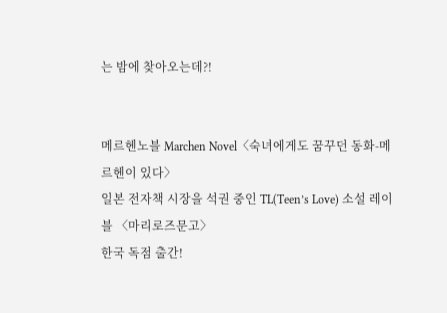는 밤에 찾아오는데?!


메르헨노블 Marchen Novel〈숙녀에게도 꿈꾸던 동화-메르헨이 있다〉
일본 전자책 시장을 석권 중인 TL(Teen’s Love) 소설 레이블 〈마리로즈문고〉
한국 독점 출간!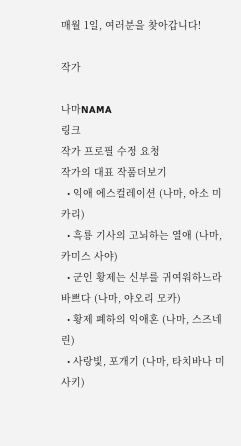매월 1일, 여러분을 찾아갑니다!

작가

나마NAMA
링크
작가 프로필 수정 요청
작가의 대표 작품더보기
  • 익애 에스컬레이션 (나마, 아소 미카리)
  • 흑룡 기사의 고뇌하는 열애 (나마, 카미스 사야)
  • 군인 황제는 신부를 귀여워하느라 바쁘다 (나마, 야오리 모카)
  • 황제 폐하의 익애혼 (나마, 스즈네 린)
  • 사랑빛, 포개기 (나마, 타치바나 미사키)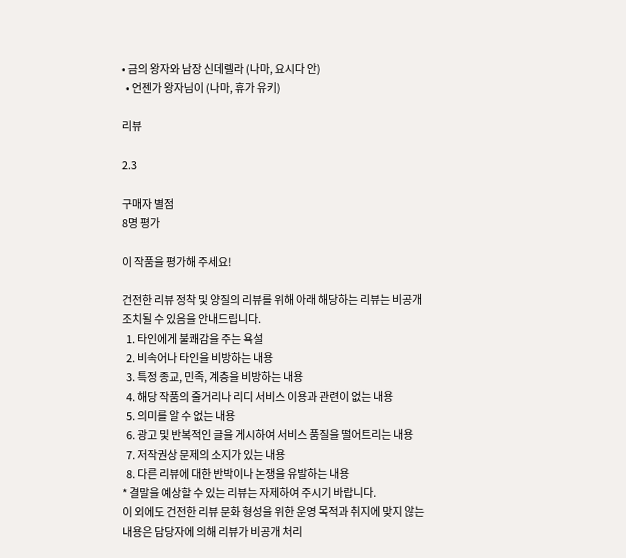• 금의 왕자와 남장 신데렐라 (나마, 요시다 안)
  • 언젠가 왕자님이 (나마, 휴가 유키)

리뷰

2.3

구매자 별점
8명 평가

이 작품을 평가해 주세요!

건전한 리뷰 정착 및 양질의 리뷰를 위해 아래 해당하는 리뷰는 비공개 조치될 수 있음을 안내드립니다.
  1. 타인에게 불쾌감을 주는 욕설
  2. 비속어나 타인을 비방하는 내용
  3. 특정 종교, 민족, 계층을 비방하는 내용
  4. 해당 작품의 줄거리나 리디 서비스 이용과 관련이 없는 내용
  5. 의미를 알 수 없는 내용
  6. 광고 및 반복적인 글을 게시하여 서비스 품질을 떨어트리는 내용
  7. 저작권상 문제의 소지가 있는 내용
  8. 다른 리뷰에 대한 반박이나 논쟁을 유발하는 내용
* 결말을 예상할 수 있는 리뷰는 자제하여 주시기 바랍니다.
이 외에도 건전한 리뷰 문화 형성을 위한 운영 목적과 취지에 맞지 않는 내용은 담당자에 의해 리뷰가 비공개 처리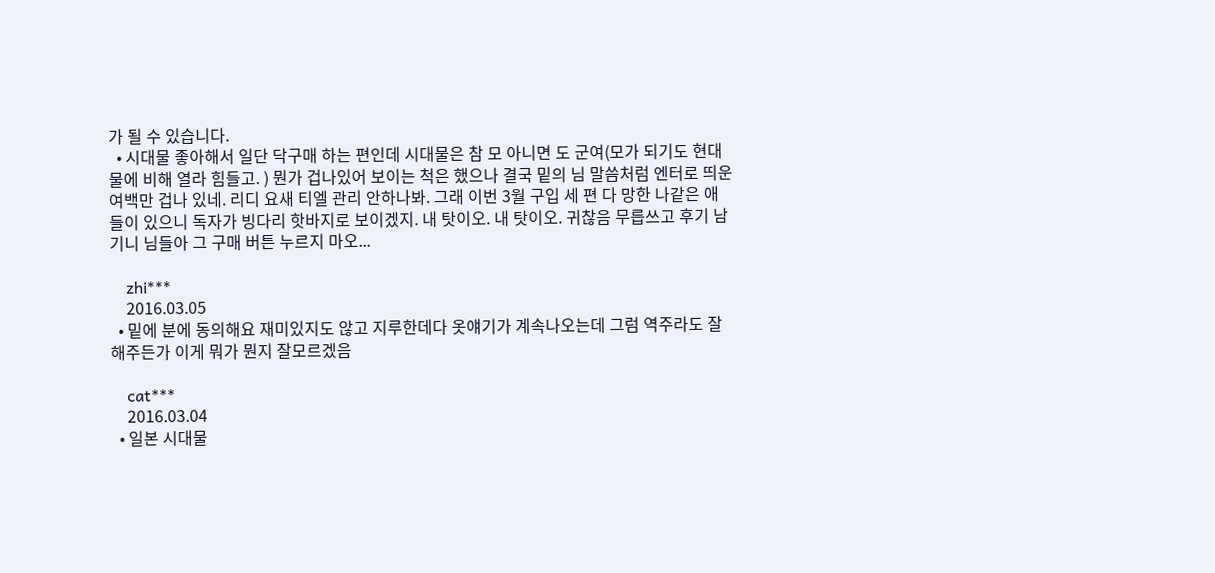가 될 수 있습니다.
  • 시대물 좋아해서 일단 닥구매 하는 편인데 시대물은 참 모 아니면 도 군여(모가 되기도 현대물에 비해 열라 힘들고. ) 뭔가 겁나있어 보이는 척은 했으나 결국 밑의 님 말씀처럼 엔터로 띄운 여백만 겁나 있네. 리디 요새 티엘 관리 안하나봐. 그래 이번 3월 구입 세 편 다 망한 나같은 애들이 있으니 독자가 빙다리 핫바지로 보이겠지. 내 탓이오. 내 탓이오. 귀찮음 무릅쓰고 후기 남기니 님들아 그 구매 버튼 누르지 마오...

    zhi***
    2016.03.05
  • 밑에 분에 동의해요 재미있지도 않고 지루한데다 옷얘기가 계속나오는데 그럼 역주라도 잘해주든가 이게 뭐가 뭔지 잘모르겠음

    cat***
    2016.03.04
  • 일본 시대물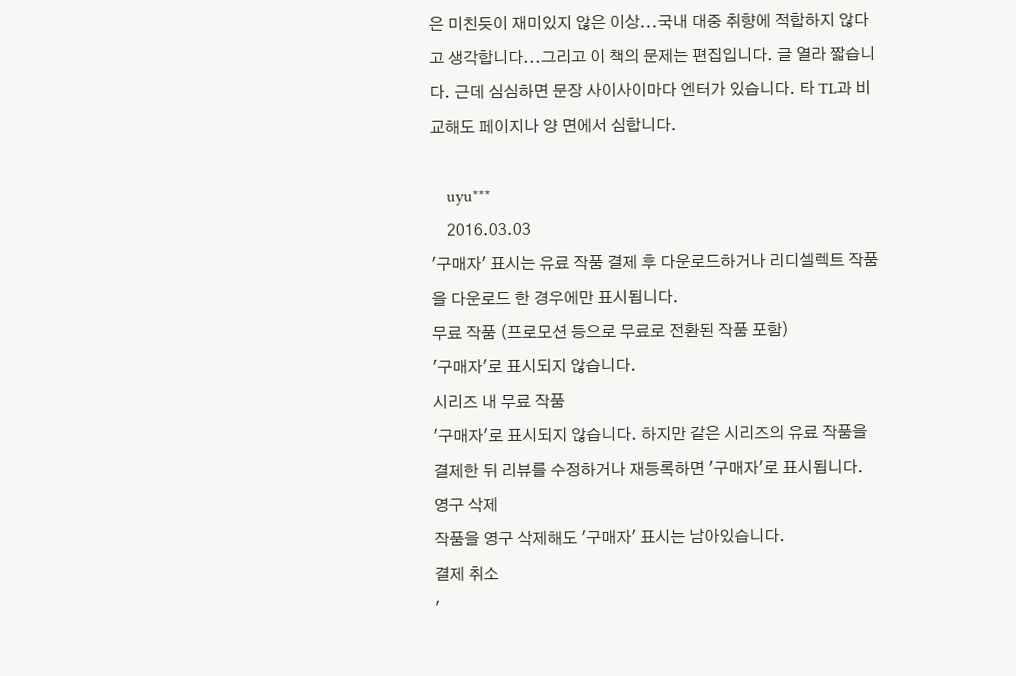은 미친듯이 재미있지 않은 이상...국내 대중 취향에 적합하지 않다고 생각합니다...그리고 이 책의 문제는 편집입니다. 글 열라 짧습니다. 근데 심심하면 문장 사이사이마다 엔터가 있습니다. 타 TL과 비교해도 페이지나 양 면에서 심합니다.

    uyu***
    2016.03.03
'구매자' 표시는 유료 작품 결제 후 다운로드하거나 리디셀렉트 작품을 다운로드 한 경우에만 표시됩니다.
무료 작품 (프로모션 등으로 무료로 전환된 작품 포함)
'구매자'로 표시되지 않습니다.
시리즈 내 무료 작품
'구매자'로 표시되지 않습니다. 하지만 같은 시리즈의 유료 작품을 결제한 뒤 리뷰를 수정하거나 재등록하면 '구매자'로 표시됩니다.
영구 삭제
작품을 영구 삭제해도 '구매자' 표시는 남아있습니다.
결제 취소
'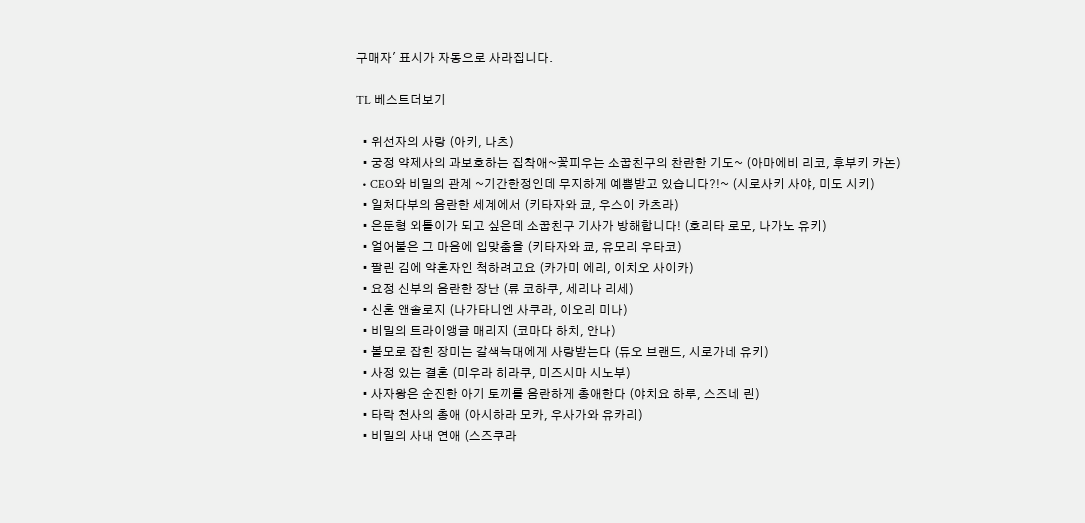구매자' 표시가 자동으로 사라집니다.

TL 베스트더보기

  • 위선자의 사랑 (아키, 나츠)
  • 궁정 약제사의 과보호하는 집착애~꽃피우는 소꿉친구의 찬란한 기도~ (아마에비 리코, 후부키 카논)
  • CEO와 비밀의 관계 ~기간한정인데 무지하게 예쁨받고 있습니다?!~ (시로사키 사야, 미도 시키)
  • 일처다부의 음란한 세계에서 (키타자와 쿄, 우스이 카츠라)
  • 은둔형 외톨이가 되고 싶은데 소꿉친구 기사가 방해합니다! (호리타 로모, 나가노 유키)
  • 얼어붙은 그 마음에 입맞춤을 (키타자와 쿄, 유모리 우타코)
  • 팔린 김에 약혼자인 척하려고요 (카가미 에리, 이치오 사이카)
  • 요정 신부의 음란한 장난 (류 코하쿠, 세리나 리세)
  • 신혼 앤솔로지 (나가타니엔 사쿠라, 이오리 미나)
  • 비밀의 트라이앵글 매리지 (코마다 하치, 안나)
  • 볼모로 잡힌 장미는 갈색늑대에게 사랑받는다 (듀오 브랜드, 시로가네 유키)
  • 사정 있는 결혼 (미우라 히라쿠, 미즈시마 시노부)
  • 사자왕은 순진한 아기 토끼를 음란하게 총애한다 (야치요 하루, 스즈네 린)
  • 타락 천사의 총애 (아시하라 모카, 우사가와 유카리)
  • 비밀의 사내 연애 (스즈쿠라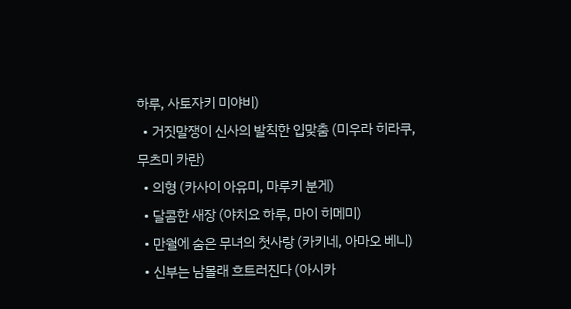하루, 사토자키 미야비)
  • 거짓말쟁이 신사의 발칙한 입맞춤 (미우라 히라쿠, 무츠미 카란)
  • 의형 (카사이 아유미, 마루키 분게)
  • 달콤한 새장 (야치요 하루, 마이 히메미)
  • 만월에 숨은 무녀의 첫사랑 (카키네, 아마오 베니)
  • 신부는 남몰래 흐트러진다 (아시카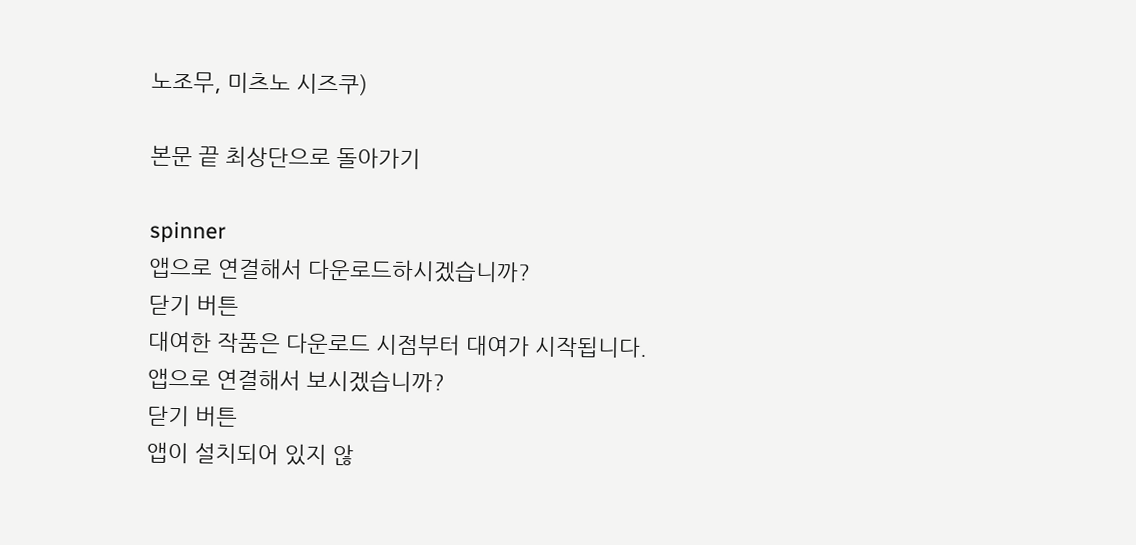노조무, 미츠노 시즈쿠)

본문 끝 최상단으로 돌아가기

spinner
앱으로 연결해서 다운로드하시겠습니까?
닫기 버튼
대여한 작품은 다운로드 시점부터 대여가 시작됩니다.
앱으로 연결해서 보시겠습니까?
닫기 버튼
앱이 설치되어 있지 않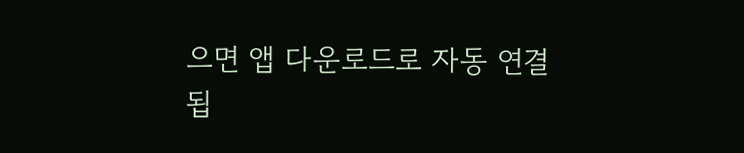으면 앱 다운로드로 자동 연결됩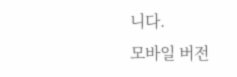니다.
모바일 버전